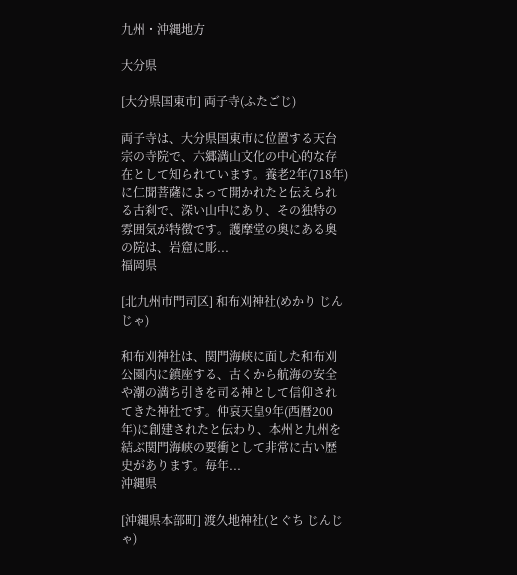九州・沖縄地方

大分県

[大分県国東市] 両子寺(ふたごじ)

両子寺は、大分県国東市に位置する天台宗の寺院で、六郷満山文化の中心的な存在として知られています。養老2年(718年)に仁聞菩薩によって開かれたと伝えられる古刹で、深い山中にあり、その独特の雰囲気が特徴です。護摩堂の奥にある奥の院は、岩窟に彫...
福岡県

[北九州市門司区] 和布刈神社(めかり じんじゃ)

和布刈神社は、関門海峡に面した和布刈公園内に鎮座する、古くから航海の安全や潮の満ち引きを司る神として信仰されてきた神社です。仲哀天皇9年(西暦200年)に創建されたと伝わり、本州と九州を結ぶ関門海峡の要衝として非常に古い歴史があります。毎年...
沖縄県

[沖縄県本部町] 渡久地神社(とぐち じんじゃ)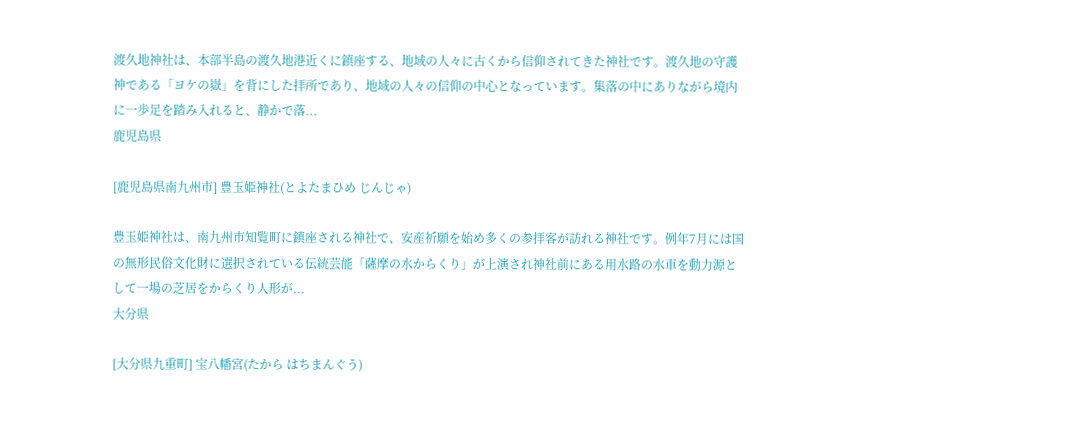渡久地神社は、本部半島の渡久地港近くに鎮座する、地域の人々に古くから信仰されてきた神社です。渡久地の守護神である「ヨケの嶽」を背にした拝所であり、地域の人々の信仰の中心となっています。集落の中にありながら境内に一歩足を踏み入れると、静かで落...
鹿児島県

[鹿児島県南九州市] 豊玉姫神社(とよたまひめ じんじゃ)

豊玉姫神社は、南九州市知覧町に鎮座される神社で、安産祈願を始め多くの参拝客が訪れる神社です。例年7月には国の無形民俗文化財に選択されている伝統芸能「薩摩の水からくり」が上演され神社前にある用水路の水車を動力源として一場の芝居をからくり人形が...
大分県

[大分県九重町] 宝八幡宮(たから はちまんぐう)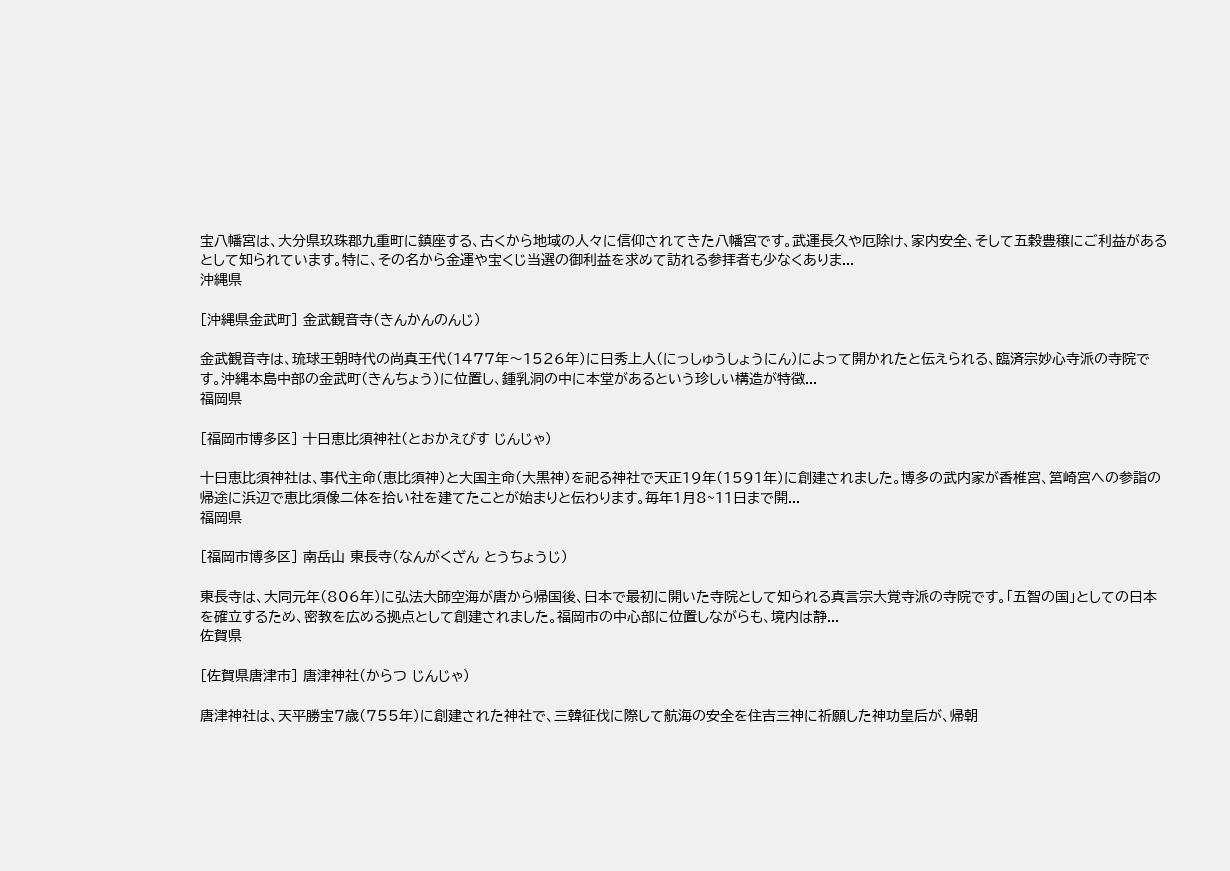宝八幡宮は、大分県玖珠郡九重町に鎮座する、古くから地域の人々に信仰されてきた八幡宮です。武運長久や厄除け、家内安全、そして五穀豊穣にご利益があるとして知られています。特に、その名から金運や宝くじ当選の御利益を求めて訪れる参拝者も少なくありま...
沖縄県

[沖縄県金武町] 金武観音寺(きんかんのんじ)

金武観音寺は、琉球王朝時代の尚真王代(1477年〜1526年)に日秀上人(にっしゅうしょうにん)によって開かれたと伝えられる、臨済宗妙心寺派の寺院です。沖縄本島中部の金武町(きんちょう)に位置し、鍾乳洞の中に本堂があるという珍しい構造が特徴...
福岡県

[福岡市博多区] 十日恵比須神社(とおかえびす じんじゃ)

十日恵比須神社は、事代主命(恵比須神)と大国主命(大黒神)を祀る神社で天正19年(1591年)に創建されました。博多の武内家が香椎宮、筥崎宮への参詣の帰途に浜辺で恵比須像二体を拾い社を建てたことが始まりと伝わります。毎年1月8~11日まで開...
福岡県

[福岡市博多区] 南岳山 東長寺(なんがくざん とうちょうじ)

東長寺は、大同元年(806年)に弘法大師空海が唐から帰国後、日本で最初に開いた寺院として知られる真言宗大覚寺派の寺院です。「五智の国」としての日本を確立するため、密教を広める拠点として創建されました。福岡市の中心部に位置しながらも、境内は静...
佐賀県

[佐賀県唐津市] 唐津神社(からつ じんじゃ)

唐津神社は、天平勝宝7歳(755年)に創建された神社で、三韓征伐に際して航海の安全を住吉三神に祈願した神功皇后が、帰朝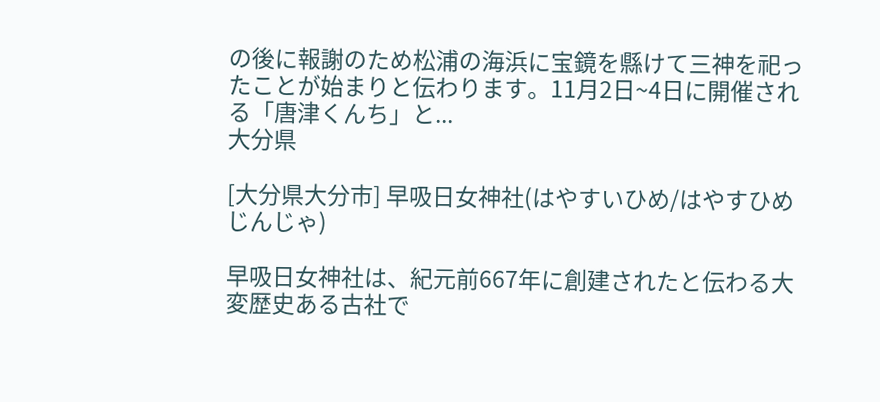の後に報謝のため松浦の海浜に宝鏡を縣けて三神を祀ったことが始まりと伝わります。11月2日~4日に開催される「唐津くんち」と...
大分県

[大分県大分市] 早吸日女神社(はやすいひめ/はやすひめ じんじゃ)

早吸日女神社は、紀元前667年に創建されたと伝わる大変歴史ある古社で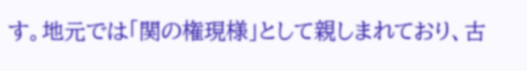す。地元では「関の権現様」として親しまれており、古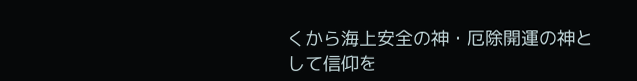くから海上安全の神・厄除開運の神として信仰を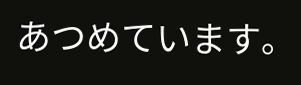あつめています。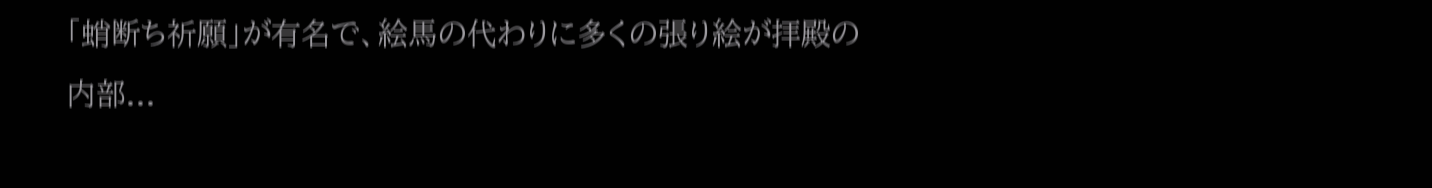「蛸断ち祈願」が有名で、絵馬の代わりに多くの張り絵が拝殿の内部...